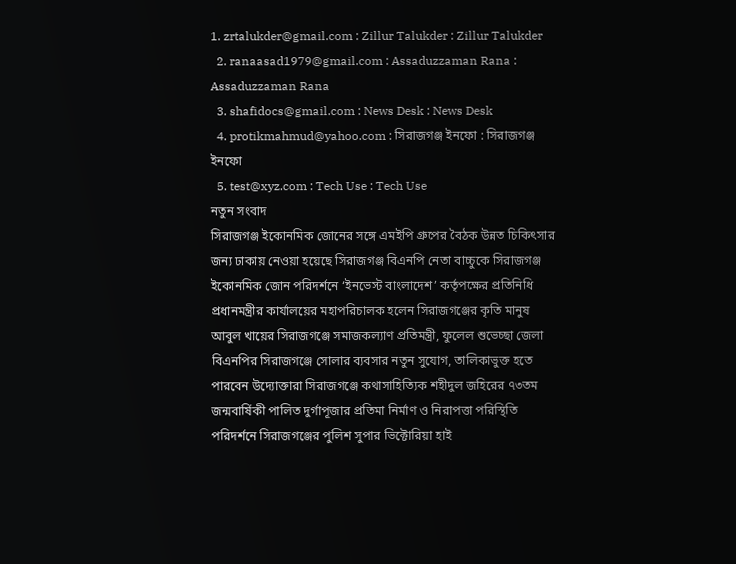1. zrtalukder@gmail.com : Zillur Talukder : Zillur Talukder
  2. ranaasad1979@gmail.com : Assaduzzaman Rana : Assaduzzaman Rana
  3. shafidocs@gmail.com : News Desk : News Desk
  4. protikmahmud@yahoo.com : সিরাজগঞ্জ ইনফো : সিরাজগঞ্জ ইনফো
  5. test@xyz.com : Tech Use : Tech Use
নতুন সংবাদ
সিরাজগঞ্জ ইকোনমিক জোনের সঙ্গে এমইপি গ্রুপের বৈঠক উন্নত চিকিৎসার জন্য ঢাকায় নেওয়া হয়েছে সিরাজগঞ্জ বিএনপি নেতা বাচ্চুকে সিরাজগঞ্জ ইকোনমিক জোন পরিদর্শনে ‘ইনভেস্ট বাংলাদেশ’ কর্তৃপক্ষের প্রতিনিধি প্রধানমন্ত্রীর কার্যালয়ের মহাপরিচালক হলেন সিরাজগঞ্জের কৃতি মানুষ আবুল খায়ের সিরাজগঞ্জে সমাজকল্যাণ প্রতিমন্ত্রী, ফুলেল শুভেচ্ছা জেলা বিএনপির সিরাজগঞ্জে সোলার ব্যবসার নতুন সুযোগ, তালিকাভুক্ত হতে পারবেন উদ্যোক্তারা সিরাজগঞ্জে কথাসাহিত্যিক শহীদুল জহিরের ৭৩তম জন্মবার্ষিকী পালিত দুর্গাপূজার প্রতিমা নির্মাণ ও নিরাপত্তা পরিস্থিতি পরিদর্শনে সিরাজগঞ্জের পুলিশ সুপার ভিক্টোরিয়া হাই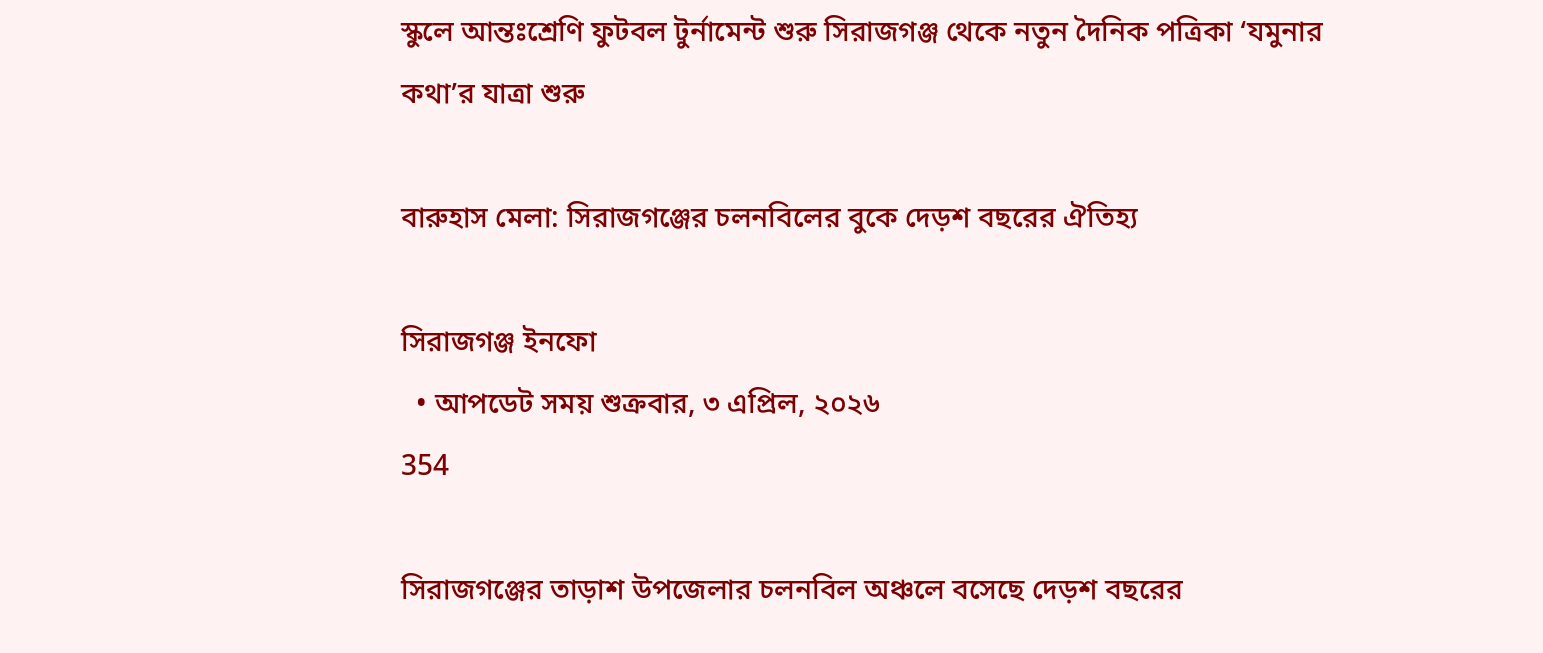স্কুলে আন্তঃশ্রেণি ফুটবল টুর্নামেন্ট শুরু সিরাজগঞ্জ থেকে নতুন দৈনিক পত্রিকা ‘যমুনার কথা’র যাত্রা শুরু

বারুহাস মেলা: সিরাজগঞ্জের চলনবিলের বুকে দেড়শ বছরের ঐতিহ্য

সিরাজগঞ্জ ইনফো
  • আপডেট সময় শুক্রবার, ৩ এপ্রিল, ২০২৬
354

সিরাজগঞ্জের তাড়াশ উপজেলার চলনবিল অঞ্চলে বসেছে দেড়শ বছরের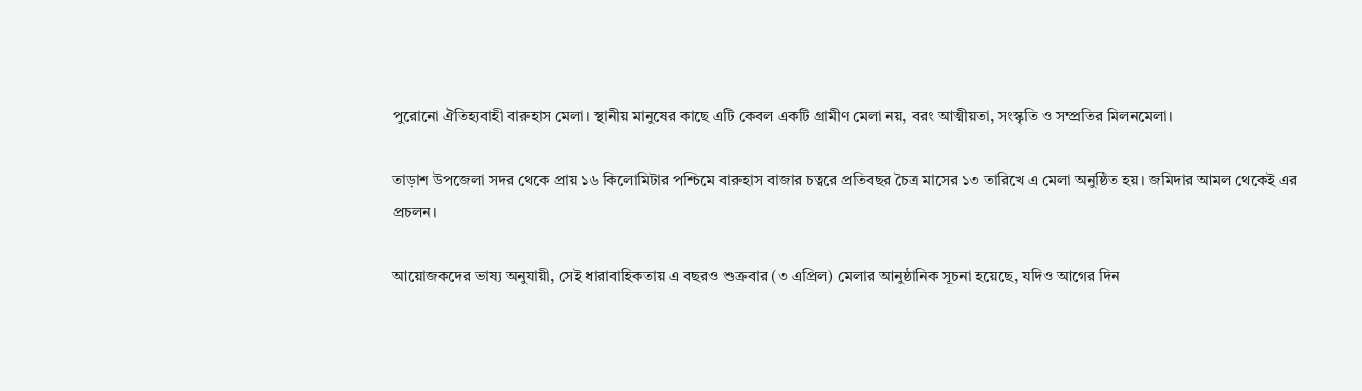পুরোনো ঐতিহ্যবাহী বারুহাস মেলা। স্থানীয় মানুষের কাছে এটি কেবল একটি গ্রামীণ মেলা নয়, বরং আত্মীয়তা, সংস্কৃতি ও সম্প্রতির মিলনমেলা।

তাড়াশ উপজেলা সদর থেকে প্রায় ১৬ কিলোমিটার পশ্চিমে বারুহাস বাজার চত্বরে প্রতিবছর চৈত্র মাসের ১৩ তারিখে এ মেলা অনুষ্ঠিত হয়। জমিদার আমল থেকেই এর প্রচলন।

আয়োজকদের ভাষ্য অনুযায়ী, সেই ধারাবাহিকতায় এ বছরও শুক্রবার (৩ এপ্রিল) মেলার আনুষ্ঠানিক সূচনা হয়েছে, যদিও আগের দিন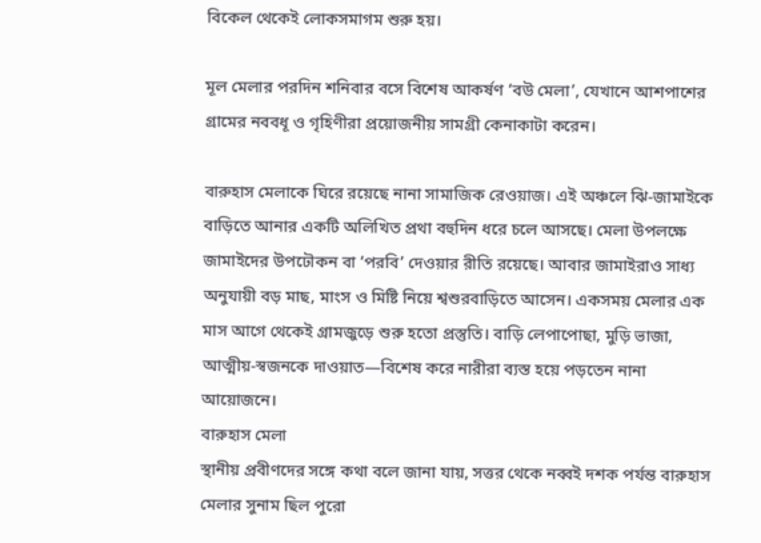বিকেল থেকেই লোকসমাগম শুরু হয়।

মূল মেলার পরদিন শনিবার বসে বিশেষ আকর্ষণ ‘বউ মেলা’, যেখানে আশপাশের গ্রামের নববধূ ও গৃহিণীরা প্রয়োজনীয় সামগ্রী কেনাকাটা করেন।

বারুহাস মেলাকে ঘিরে রয়েছে নানা সামাজিক রেওয়াজ। এই অঞ্চলে ঝি-জামাইকে বাড়িতে আনার একটি অলিখিত প্রথা বহুদিন ধরে চলে আসছে। মেলা উপলক্ষে জামাইদের উপঢৌকন বা ‘পরবি’ দেওয়ার রীতি রয়েছে। আবার জামাইরাও সাধ্য অনুযায়ী বড় মাছ, মাংস ও মিষ্টি নিয়ে শ্বশুরবাড়িতে আসেন। একসময় মেলার এক মাস আগে থেকেই গ্রামজুড়ে শুরু হতো প্রস্তুতি। বাড়ি লেপাপোছা, মুড়ি ভাজা, আত্মীয়-স্বজনকে দাওয়াত—বিশেষ করে নারীরা ব্যস্ত হয়ে পড়তেন নানা আয়োজনে।
বারুহাস মেলা
স্থানীয় প্রবীণদের সঙ্গে কথা বলে জানা যায়, সত্তর থেকে নব্বই দশক পর্যন্ত বারুহাস মেলার সুনাম ছিল পুরো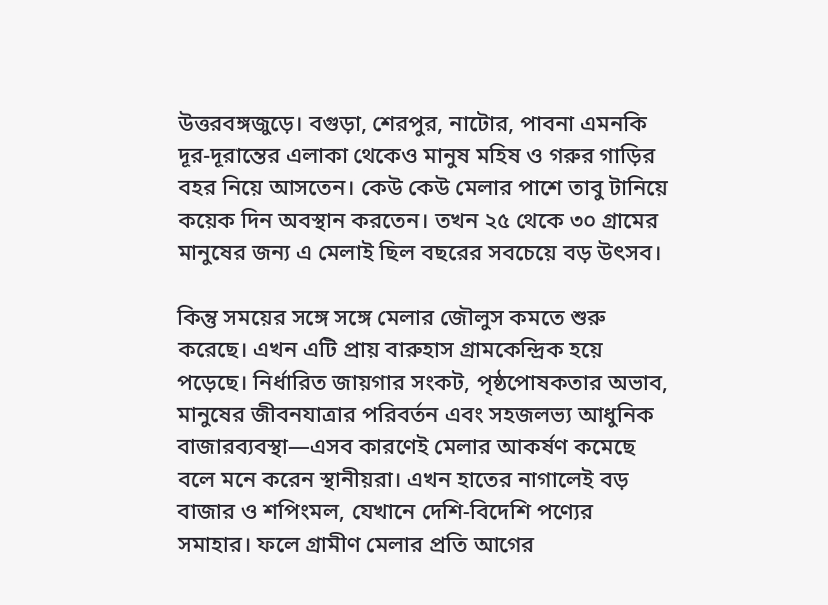উত্তরবঙ্গজুড়ে। বগুড়া, শেরপুর, নাটোর, পাবনা এমনকি দূর-দূরান্তের এলাকা থেকেও মানুষ মহিষ ও গরুর গাড়ির বহর নিয়ে আসতেন। কেউ কেউ মেলার পাশে তাবু টানিয়ে কয়েক দিন অবস্থান করতেন। তখন ২৫ থেকে ৩০ গ্রামের মানুষের জন্য এ মেলাই ছিল বছরের সবচেয়ে বড় উৎসব।

কিন্তু সময়ের সঙ্গে সঙ্গে মেলার জৌলুস কমতে শুরু করেছে। এখন এটি প্রায় বারুহাস গ্রামকেন্দ্রিক হয়ে পড়েছে। নির্ধারিত জায়গার সংকট, পৃষ্ঠপোষকতার অভাব, মানুষের জীবনযাত্রার পরিবর্তন এবং সহজলভ্য আধুনিক বাজারব্যবস্থা—এসব কারণেই মেলার আকর্ষণ কমেছে বলে মনে করেন স্থানীয়রা। এখন হাতের নাগালেই বড় বাজার ও শপিংমল, যেখানে দেশি-বিদেশি পণ্যের সমাহার। ফলে গ্রামীণ মেলার প্রতি আগের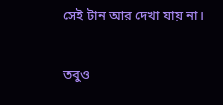সেই টান আর দেখা যায় না।

তবুও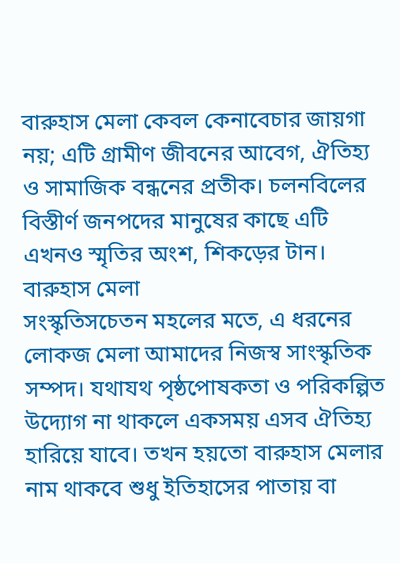বারুহাস মেলা কেবল কেনাবেচার জায়গা নয়; এটি গ্রামীণ জীবনের আবেগ, ঐতিহ্য ও সামাজিক বন্ধনের প্রতীক। চলনবিলের বিস্তীর্ণ জনপদের মানুষের কাছে এটি এখনও স্মৃতির অংশ, শিকড়ের টান।
বারুহাস মেলা
সংস্কৃতিসচেতন মহলের মতে, এ ধরনের লোকজ মেলা আমাদের নিজস্ব সাংস্কৃতিক সম্পদ। যথাযথ পৃষ্ঠপোষকতা ও পরিকল্পিত উদ্যোগ না থাকলে একসময় এসব ঐতিহ্য হারিয়ে যাবে। তখন হয়তো বারুহাস মেলার নাম থাকবে শুধু ইতিহাসের পাতায় বা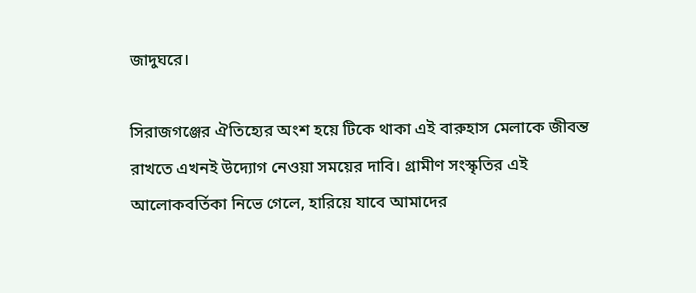জাদুঘরে।

সিরাজগঞ্জের ঐতিহ্যের অংশ হয়ে টিকে থাকা এই বারুহাস মেলাকে জীবন্ত রাখতে এখনই উদ্যোগ নেওয়া সময়ের দাবি। গ্রামীণ সংস্কৃতির এই আলোকবর্তিকা নিভে গেলে, হারিয়ে যাবে আমাদের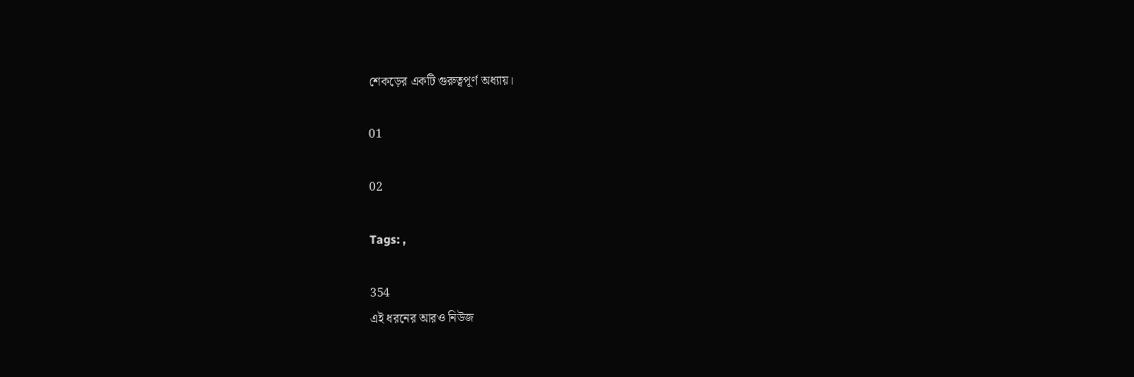শেকড়ের একটি গুরুত্বপূর্ণ অধ্যায়।

01

02

Tags: ,

354
এই ধরনের আরও নিউজ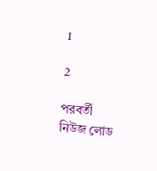1

2

পরবর্তী নিউজ লোড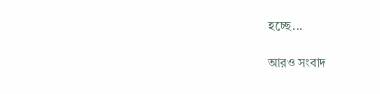হচ্ছে...

আরও সংবাদ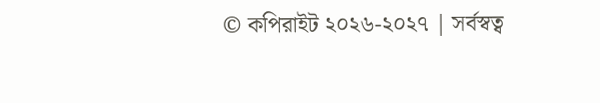© কপিরাইট ২০২৬-২০২৭ | সর্বস্বত্ব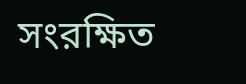সংরক্ষিত